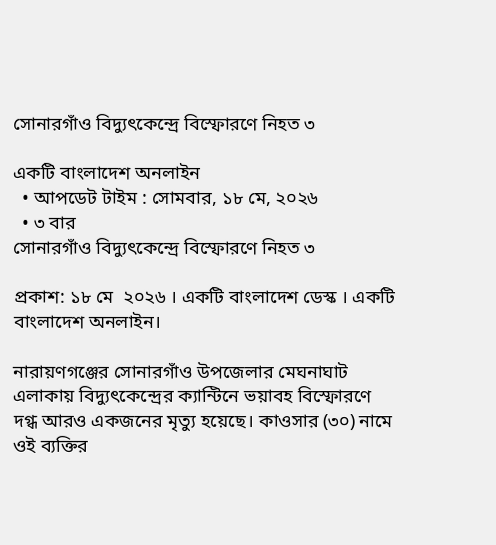সোনারগাঁও বিদ্যুৎকেন্দ্রে বিস্ফোরণে নিহত ৩

একটি বাংলাদেশ অনলাইন
  • আপডেট টাইম : সোমবার, ১৮ মে, ২০২৬
  • ৩ বার
সোনারগাঁও বিদ্যুৎকেন্দ্রে বিস্ফোরণে নিহত ৩

প্রকাশ: ১৮ মে  ২০২৬ । একটি বাংলাদেশ ডেস্ক । একটি বাংলাদেশ অনলাইন।

নারায়ণগঞ্জের সোনারগাঁও উপজেলার মেঘনাঘাট এলাকায় বিদ্যুৎকেন্দ্রের ক্যান্টিনে ভয়াবহ বিস্ফোরণে দগ্ধ আরও একজনের মৃত্যু হয়েছে। কাওসার (৩০) নামে ওই ব্যক্তির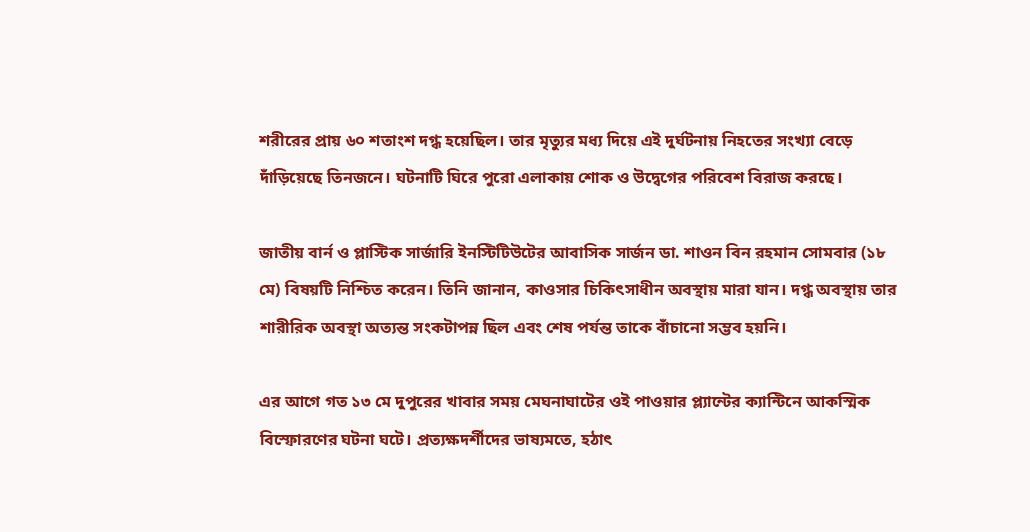শরীরের প্রায় ৬০ শতাংশ দগ্ধ হয়েছিল। তার মৃত্যুর মধ্য দিয়ে এই দুর্ঘটনায় নিহতের সংখ্যা বেড়ে দাঁড়িয়েছে তিনজনে। ঘটনাটি ঘিরে পুরো এলাকায় শোক ও উদ্বেগের পরিবেশ বিরাজ করছে।

জাতীয় বার্ন ও প্লাস্টিক সার্জারি ইনস্টিটিউটের আবাসিক সার্জন ডা. শাওন বিন রহমান সোমবার (১৮ মে) বিষয়টি নিশ্চিত করেন। তিনি জানান, কাওসার চিকিৎসাধীন অবস্থায় মারা যান। দগ্ধ অবস্থায় তার শারীরিক অবস্থা অত্যন্ত সংকটাপন্ন ছিল এবং শেষ পর্যন্ত তাকে বাঁচানো সম্ভব হয়নি।

এর আগে গত ১৩ মে দুপুরের খাবার সময় মেঘনাঘাটের ওই পাওয়ার প্ল্যান্টের ক্যান্টিনে আকস্মিক বিস্ফোরণের ঘটনা ঘটে। প্রত্যক্ষদর্শীদের ভাষ্যমতে, হঠাৎ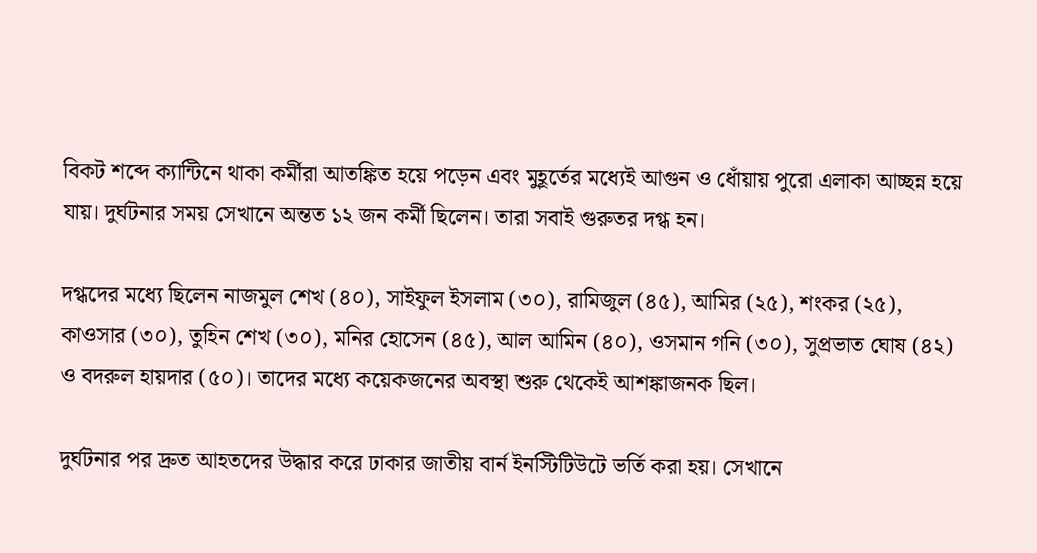বিকট শব্দে ক্যান্টিনে থাকা কর্মীরা আতঙ্কিত হয়ে পড়েন এবং মুহূর্তের মধ্যেই আগুন ও ধোঁয়ায় পুরো এলাকা আচ্ছন্ন হয়ে যায়। দুর্ঘটনার সময় সেখানে অন্তত ১২ জন কর্মী ছিলেন। তারা সবাই গুরুতর দগ্ধ হন।

দগ্ধদের মধ্যে ছিলেন নাজমুল শেখ (৪০), সাইফুল ইসলাম (৩০), রামিজুল (৪৫), আমির (২৫), শংকর (২৫), কাওসার (৩০), তুহিন শেখ (৩০), মনির হোসেন (৪৫), আল আমিন (৪০), ওসমান গনি (৩০), সুপ্রভাত ঘোষ (৪২) ও বদরুল হায়দার (৫০)। তাদের মধ্যে কয়েকজনের অবস্থা শুরু থেকেই আশঙ্কাজনক ছিল।

দুর্ঘটনার পর দ্রুত আহতদের উদ্ধার করে ঢাকার জাতীয় বার্ন ইনস্টিটিউটে ভর্তি করা হয়। সেখানে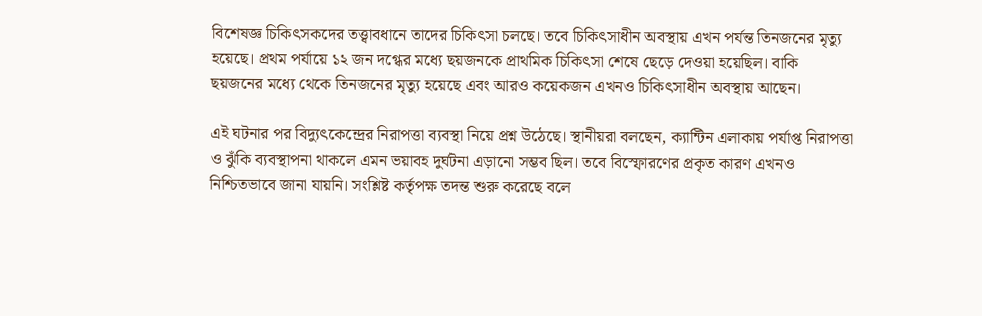বিশেষজ্ঞ চিকিৎসকদের তত্ত্বাবধানে তাদের চিকিৎসা চলছে। তবে চিকিৎসাধীন অবস্থায় এখন পর্যন্ত তিনজনের মৃত্যু হয়েছে। প্রথম পর্যায়ে ১২ জন দগ্ধের মধ্যে ছয়জনকে প্রাথমিক চিকিৎসা শেষে ছেড়ে দেওয়া হয়েছিল। বাকি ছয়জনের মধ্যে থেকে তিনজনের মৃত্যু হয়েছে এবং আরও কয়েকজন এখনও চিকিৎসাধীন অবস্থায় আছেন।

এই ঘটনার পর বিদ্যুৎকেন্দ্রের নিরাপত্তা ব্যবস্থা নিয়ে প্রশ্ন উঠেছে। স্থানীয়রা বলছেন, ক্যান্টিন এলাকায় পর্যাপ্ত নিরাপত্তা ও ঝুঁকি ব্যবস্থাপনা থাকলে এমন ভয়াবহ দুর্ঘটনা এড়ানো সম্ভব ছিল। তবে বিস্ফোরণের প্রকৃত কারণ এখনও নিশ্চিতভাবে জানা যায়নি। সংশ্লিষ্ট কর্তৃপক্ষ তদন্ত শুরু করেছে বলে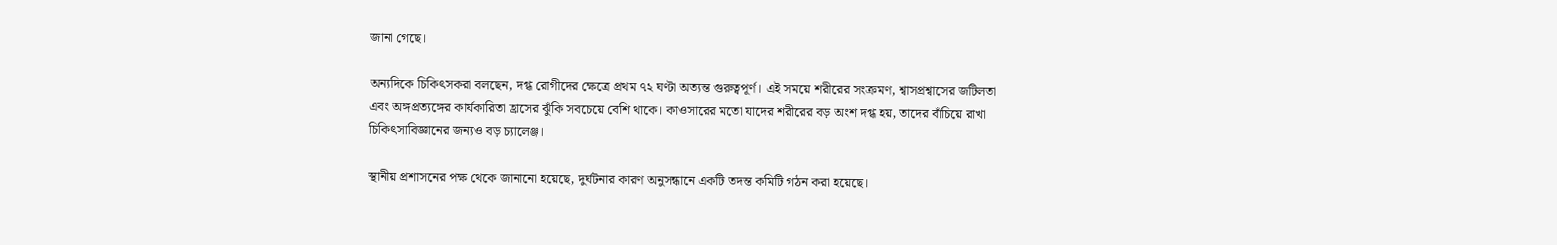জানা গেছে।

অন্যদিকে চিকিৎসকরা বলছেন, দগ্ধ রোগীদের ক্ষেত্রে প্রথম ৭২ ঘণ্টা অত্যন্ত গুরুত্বপূর্ণ। এই সময়ে শরীরের সংক্রমণ, শ্বাসপ্রশ্বাসের জটিলতা এবং অঙ্গপ্রত্যঙ্গের কার্যকারিতা হ্রাসের ঝুঁকি সবচেয়ে বেশি থাকে। কাওসারের মতো যাদের শরীরের বড় অংশ দগ্ধ হয়, তাদের বাঁচিয়ে রাখা চিকিৎসাবিজ্ঞানের জন্যও বড় চ্যালেঞ্জ।

স্থানীয় প্রশাসনের পক্ষ থেকে জানানো হয়েছে, দুর্ঘটনার কারণ অনুসন্ধানে একটি তদন্ত কমিটি গঠন করা হয়েছে।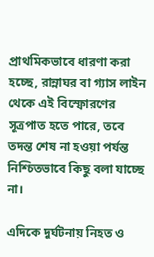প্রাথমিকভাবে ধারণা করা হচ্ছে, রান্নাঘর বা গ্যাস লাইন থেকে এই বিস্ফোরণের সূত্রপাত হতে পারে, তবে তদন্ত শেষ না হওয়া পর্যন্ত নিশ্চিতভাবে কিছু বলা যাচ্ছে না।

এদিকে দুর্ঘটনায় নিহত ও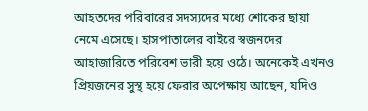আহতদের পরিবারের সদস্যদের মধ্যে শোকের ছায়া নেমে এসেছে। হাসপাতালের বাইরে স্বজনদের আহাজারিতে পরিবেশ ভারী হয়ে ওঠে। অনেকেই এখনও প্রিয়জনের সুস্থ হয়ে ফেরার অপেক্ষায় আছেন, যদিও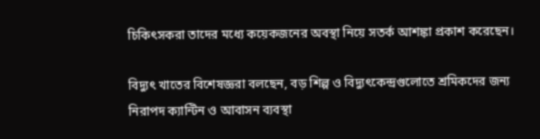চিকিৎসকরা তাদের মধ্যে কয়েকজনের অবস্থা নিয়ে সতর্ক আশঙ্কা প্রকাশ করেছেন।

বিদ্যুৎ খাতের বিশেষজ্ঞরা বলছেন, বড় শিল্প ও বিদ্যুৎকেন্দ্রগুলোতে শ্রমিকদের জন্য নিরাপদ ক্যান্টিন ও আবাসন ব্যবস্থা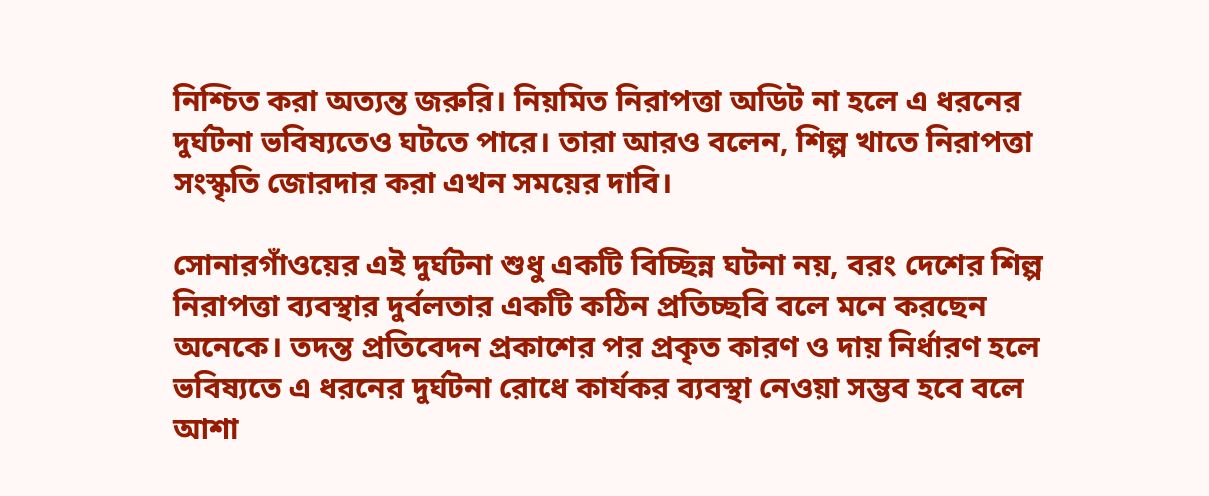নিশ্চিত করা অত্যন্ত জরুরি। নিয়মিত নিরাপত্তা অডিট না হলে এ ধরনের দুর্ঘটনা ভবিষ্যতেও ঘটতে পারে। তারা আরও বলেন, শিল্প খাতে নিরাপত্তা সংস্কৃতি জোরদার করা এখন সময়ের দাবি।

সোনারগাঁওয়ের এই দুর্ঘটনা শুধু একটি বিচ্ছিন্ন ঘটনা নয়, বরং দেশের শিল্প নিরাপত্তা ব্যবস্থার দুর্বলতার একটি কঠিন প্রতিচ্ছবি বলে মনে করছেন অনেকে। তদন্ত প্রতিবেদন প্রকাশের পর প্রকৃত কারণ ও দায় নির্ধারণ হলে ভবিষ্যতে এ ধরনের দুর্ঘটনা রোধে কার্যকর ব্যবস্থা নেওয়া সম্ভব হবে বলে আশা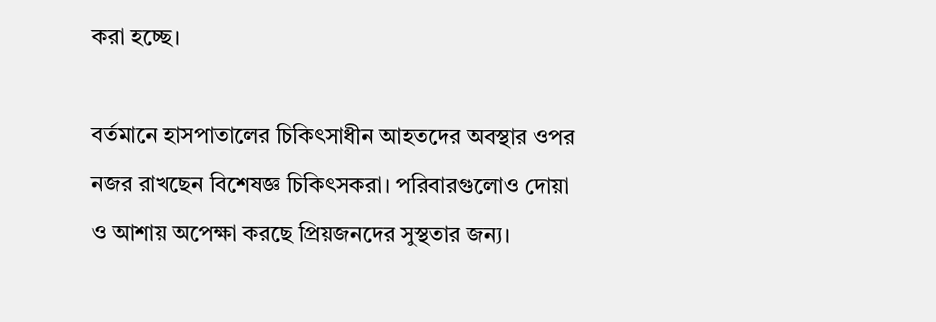করা হচ্ছে।

বর্তমানে হাসপাতালের চিকিৎসাধীন আহতদের অবস্থার ওপর নজর রাখছেন বিশেষজ্ঞ চিকিৎসকরা। পরিবারগুলোও দোয়া ও আশায় অপেক্ষা করছে প্রিয়জনদের সুস্থতার জন্য।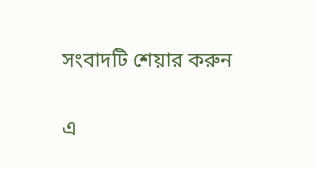সংবাদটি শেয়ার করুন

এ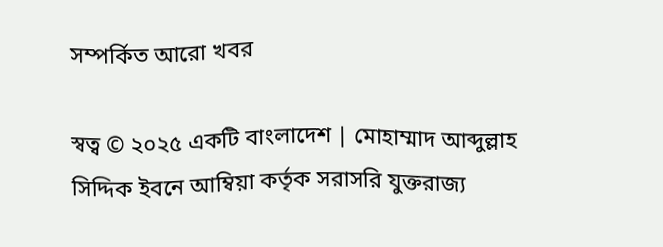সম্পর্কিত আরো খবর

স্বত্ব © ২০২৫ একটি বাংলাদেশ | মোহাম্মাদ আব্দুল্লাহ সিদ্দিক ইবনে আম্বিয়া কর্তৃক সরাসরি যুক্তরাজ্য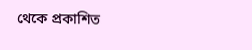থেকে প্রকাশিত